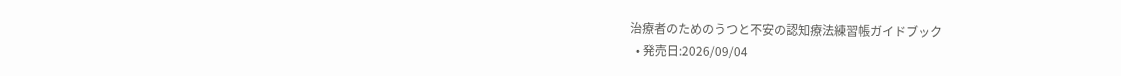治療者のためのうつと不安の認知療法練習帳ガイドブック
  • 発売日:2026/09/04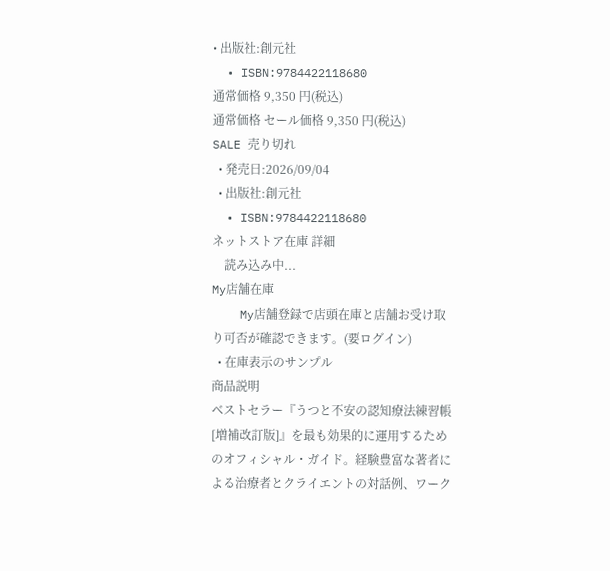• 出版社:創元社
  • ISBN:9784422118680
通常価格 9,350 円(税込)
通常価格 セール価格 9,350 円(税込)
SALE 売り切れ
  • 発売日:2026/09/04
  • 出版社:創元社
  • ISBN:9784422118680
ネットストア在庫 詳細
    読み込み中...
My店舗在庫
    My店舗登録で店頭在庫と店舗お受け取り可否が確認できます。(要ログイン)
  • 在庫表示のサンプル
商品説明
ベストセラー『うつと不安の認知療法練習帳[増補改訂版]』を最も効果的に運用するためのオフィシャル・ガイド。経験豊富な著者による治療者とクライエントの対話例、ワーク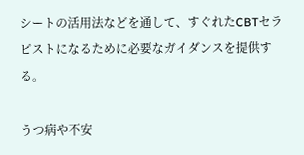シートの活用法などを通して、すぐれたCBTセラピストになるために必要なガイダンスを提供する。

うつ病や不安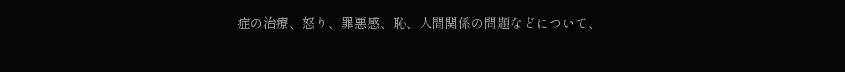症の治療、怒り、罪悪感、恥、人間関係の問題などについて、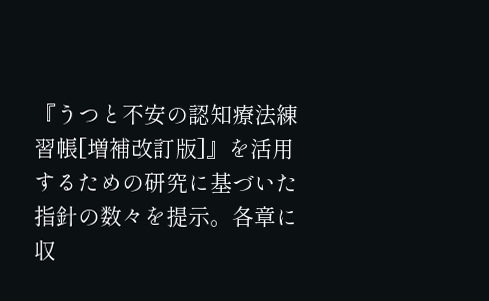『うつと不安の認知療法練習帳[増補改訂版]』を活用するための研究に基づいた指針の数々を提示。各章に収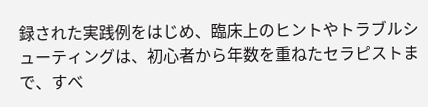録された実践例をはじめ、臨床上のヒントやトラブルシューティングは、初心者から年数を重ねたセラピストまで、すべ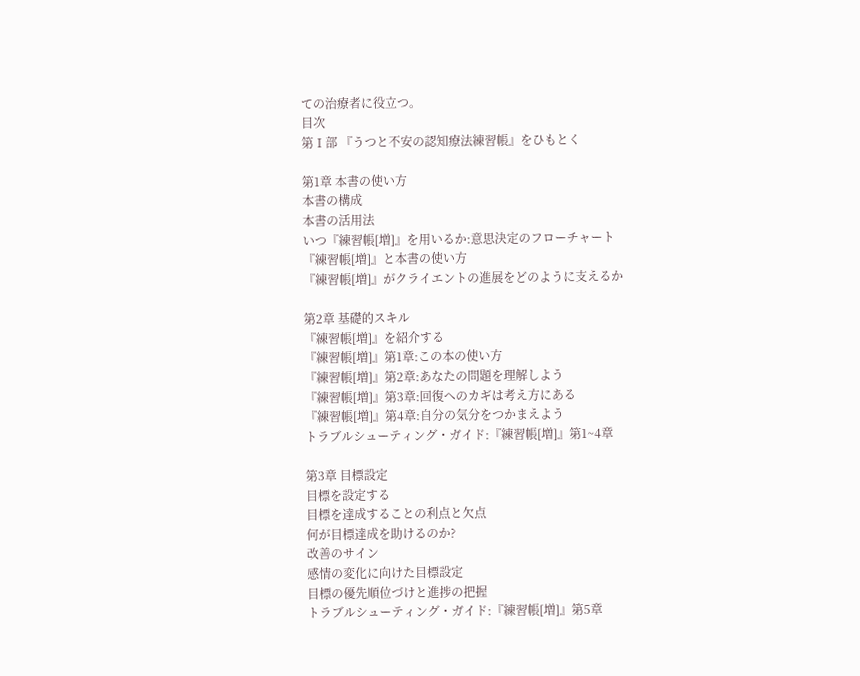ての治療者に役立つ。
目次
第Ⅰ部 『うつと不安の認知療法練習帳』をひもとく

第1章 本書の使い方
本書の構成
本書の活用法
いつ『練習帳[増]』を用いるか:意思決定のフローチャート
『練習帳[増]』と本書の使い方
『練習帳[増]』がクライエントの進展をどのように支えるか

第2章 基礎的スキル
『練習帳[増]』を紹介する
『練習帳[増]』第1章:この本の使い方
『練習帳[増]』第2章:あなたの問題を理解しよう
『練習帳[増]』第3章:回復へのカギは考え方にある
『練習帳[増]』第4章:自分の気分をつかまえよう
トラブルシューティング・ガイド:『練習帳[増]』第1~4章

第3章 目標設定
目標を設定する
目標を達成することの利点と欠点
何が目標達成を助けるのか?
改善のサイン
感情の変化に向けた目標設定
目標の優先順位づけと進捗の把握
トラブルシューティング・ガイド:『練習帳[増]』第5章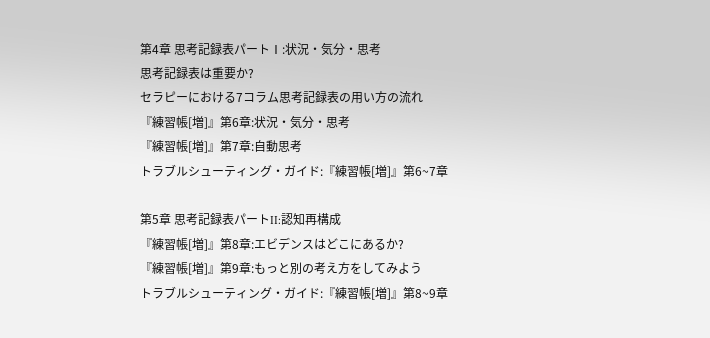第4章 思考記録表パートⅠ:状況・気分・思考
思考記録表は重要か?
セラピーにおける7コラム思考記録表の用い方の流れ
『練習帳[増]』第6章:状況・気分・思考
『練習帳[増]』第7章:自動思考
トラブルシューティング・ガイド:『練習帳[増]』第6~7章

第5章 思考記録表パートII:認知再構成
『練習帳[増]』第8章:エビデンスはどこにあるか?
『練習帳[増]』第9章:もっと別の考え方をしてみよう
トラブルシューティング・ガイド:『練習帳[増]』第8~9章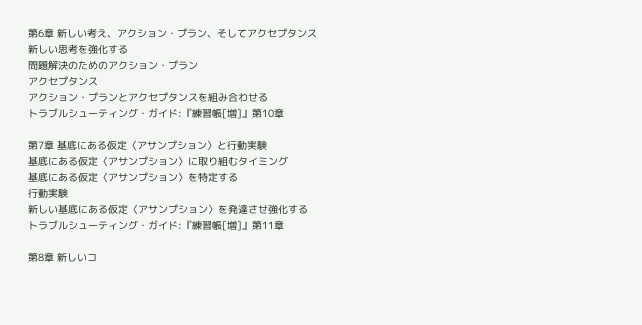第6章 新しい考え、アクション・プラン、そしてアクセプタンス
新しい思考を強化する
問題解決のためのアクション・プラン
アクセプタンス
アクション・プランとアクセプタンスを組み合わせる
トラブルシューティング・ガイド:『練習帳[増]』第10章

第7章 基底にある仮定〈アサンプション〉と行動実験
基底にある仮定〈アサンプション〉に取り組むタイミング
基底にある仮定〈アサンプション〉を特定する
行動実験
新しい基底にある仮定〈アサンプション〉を発達させ強化する
トラブルシューティング・ガイド:『練習帳[増]』第11章

第8章 新しいコ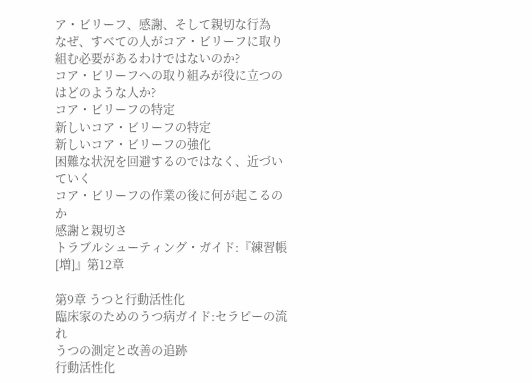ア・ビリーフ、感謝、そして親切な行為
なぜ、すべての人がコア・ビリーフに取り組む必要があるわけではないのか?
コア・ビリーフへの取り組みが役に立つのはどのような人か?
コア・ビリーフの特定
新しいコア・ビリーフの特定
新しいコア・ビリーフの強化
困難な状況を回避するのではなく、近づいていく
コア・ビリーフの作業の後に何が起こるのか
感謝と親切さ
トラブルシューティング・ガイド:『練習帳[増]』第12章

第9章 うつと行動活性化
臨床家のためのうつ病ガイド:セラピーの流れ
うつの測定と改善の追跡
行動活性化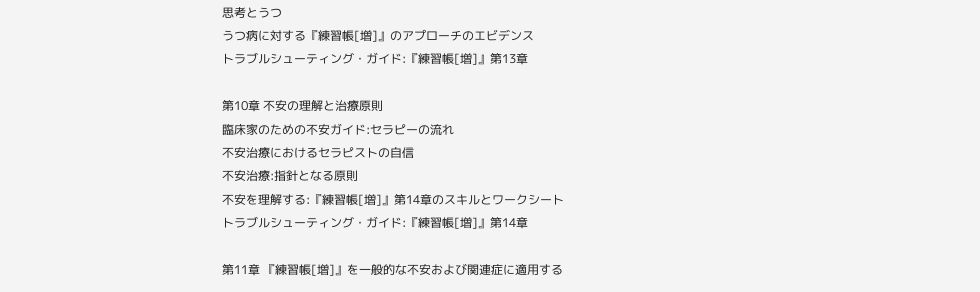思考とうつ
うつ病に対する『練習帳[増]』のアプローチのエビデンス
トラブルシューティング・ガイド:『練習帳[増]』第13章

第10章 不安の理解と治療原則
臨床家のための不安ガイド:セラピーの流れ
不安治療におけるセラピストの自信
不安治療:指針となる原則
不安を理解する:『練習帳[増]』第14章のスキルとワークシート
トラブルシューティング・ガイド:『練習帳[増]』第14章

第11章 『練習帳[増]』を一般的な不安および関連症に適用する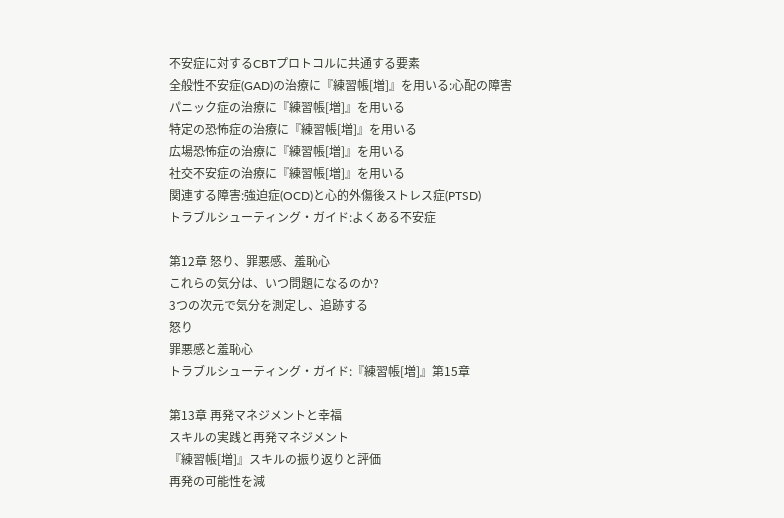不安症に対するCBTプロトコルに共通する要素
全般性不安症(GAD)の治療に『練習帳[増]』を用いる:心配の障害
パニック症の治療に『練習帳[増]』を用いる
特定の恐怖症の治療に『練習帳[増]』を用いる
広場恐怖症の治療に『練習帳[増]』を用いる
社交不安症の治療に『練習帳[増]』を用いる
関連する障害:強迫症(OCD)と心的外傷後ストレス症(PTSD)
トラブルシューティング・ガイド:よくある不安症

第12章 怒り、罪悪感、羞恥心
これらの気分は、いつ問題になるのか?
3つの次元で気分を測定し、追跡する
怒り
罪悪感と羞恥心
トラブルシューティング・ガイド:『練習帳[増]』第15章

第13章 再発マネジメントと幸福
スキルの実践と再発マネジメント
『練習帳[増]』スキルの振り返りと評価
再発の可能性を減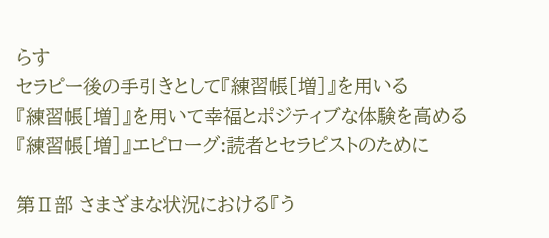らす
セラピー後の手引きとして『練習帳[増]』を用いる
『練習帳[増]』を用いて幸福とポジティブな体験を高める
『練習帳[増]』エピローグ:読者とセラピストのために

第Ⅱ部 さまざまな状況における『う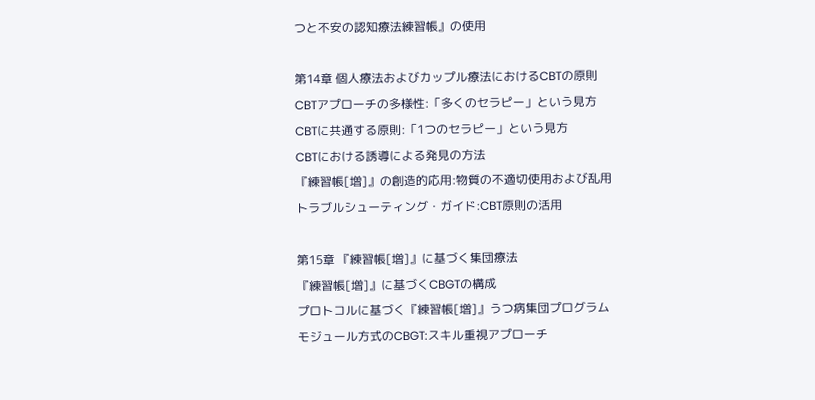つと不安の認知療法練習帳』の使用

第14章 個人療法およびカップル療法におけるCBTの原則
CBTアプローチの多様性:「多くのセラピー」という見方
CBTに共通する原則:「1つのセラピー」という見方
CBTにおける誘導による発見の方法
『練習帳[増]』の創造的応用:物質の不適切使用および乱用
トラブルシューティング・ガイド:CBT原則の活用

第15章 『練習帳[増]』に基づく集団療法
『練習帳[増]』に基づくCBGTの構成
プロトコルに基づく『練習帳[増]』うつ病集団プログラム
モジュール方式のCBGT:スキル重視アプローチ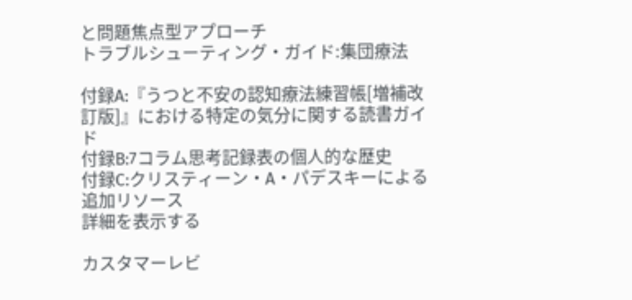と問題焦点型アプローチ
トラブルシューティング・ガイド:集団療法

付録A:『うつと不安の認知療法練習帳[増補改訂版]』における特定の気分に関する読書ガイド
付録B:7コラム思考記録表の個人的な歴史
付録C:クリスティーン・A・パデスキーによる追加リソース
詳細を表示する

カスタマーレビ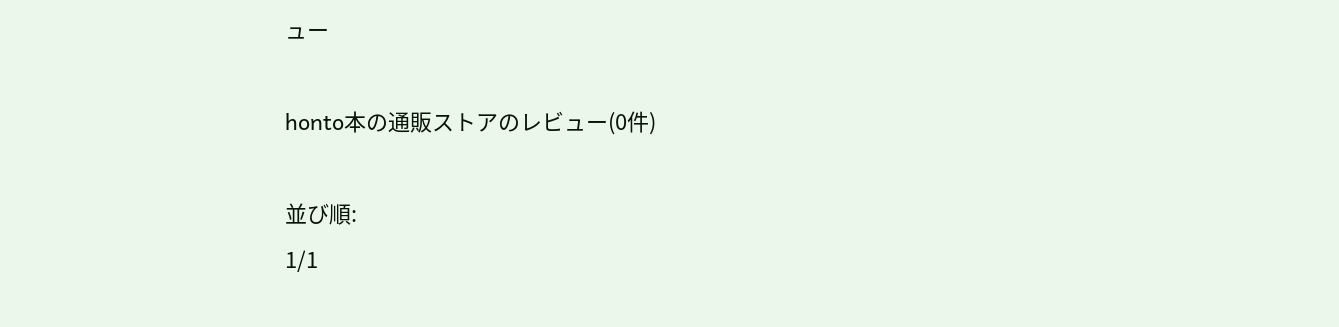ュー

honto本の通販ストアのレビュー(0件)

並び順:
1/1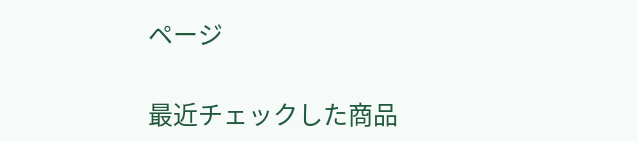ページ

最近チェックした商品